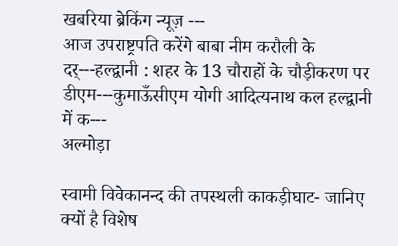खबरिया ब्रेकिंग न्यूज़ ---
आज उपराष्ट्रपति करेंगे बाबा नीम करौली के दर्---हल्द्वानी : शहर के 13 चौराहों के चौड़ीकरण पर डीएम---कुमाऊँसीएम योगी आदित्यनाथ कल हल्द्वानी में क---
अल्मोड़ा

स्वामी विवेकानन्द की तपस्थली काकड़ीघाट- जानिए क्यों है विशेष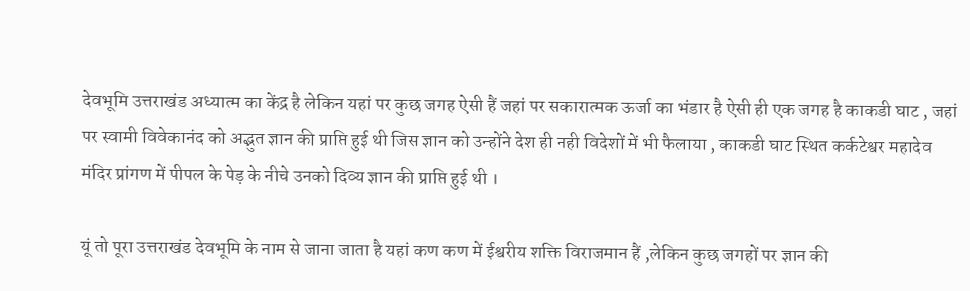देवभूमि उत्तराखंड अध्यात्म का केंद्र है लेकिन यहां पर कुछ जगह ऐसी हैं जहां पर सकारात्मक ऊर्जा का भंडार है ऐसी ही एक जगह है काकडी घाट , जहां पर स्वामी विवेकानंद को अद्भुत ज्ञान की प्राप्ति हुई थी जिस ज्ञान को उन्होंने देश ही नही विदेशों में भी फैलाया , काकडी घाट स्थित कर्कटेश्वर महादेव मंदिर प्रांगण में पीपल के पेड़ के नीचे उनको दिव्य ज्ञान की प्राप्ति हुई थी ।

यूं तो पूरा उत्तराखंड देवभूमि के नाम से जाना जाता है यहां कण कण में ईश्वरीय शक्ति विराजमान हैं ,लेकिन कुछ जगहों पर ज्ञान की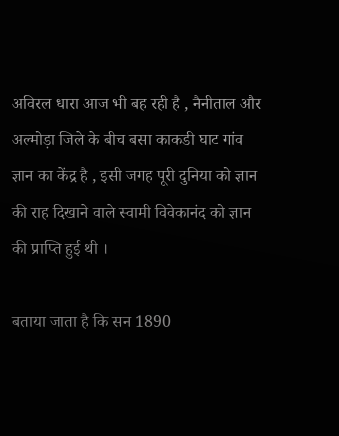अविरल धारा आज भी बह रही है , नैनीताल और अल्मोड़ा जिले के बीच बसा काकडी घाट गांव ज्ञान का केंद्र है , इसी जगह पूरी दुनिया को ज्ञान की राह दिखाने वाले स्वामी विवेकानंद को ज्ञान की प्राप्ति हुई थी ।

बताया जाता है कि सन 1890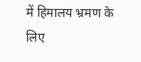में हिमालय भ्रमण के लिए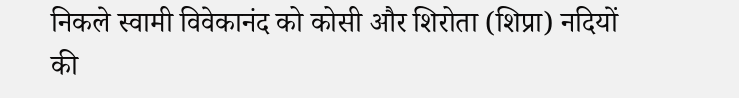निकले स्वामी विवेकानंद को कोसी और शिरोता (शिप्रा) नदियों की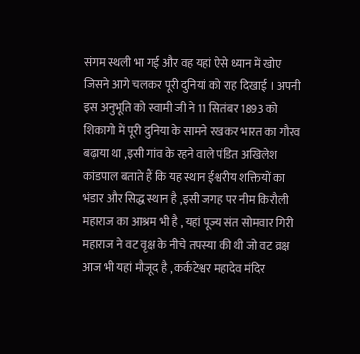संगम स्थली भा गई और वह यहां ऐसे ध्यान में खोए जिसने आगे चलकर पूरी दुनियां को राह दिखाई । अपनी इस अनुभूति को स्वामी जी ने 11 सितंबर 1893 को शिकागो में पूरी दुनिया के सामने रखकर भारत का गौरव बढ़ाया था ,इसी गांव के रहने वाले पंडित अखिलेश कांडपाल बताते हैं कि यह स्थान ईश्वरीय शक्तियों का भंडार और सिद्ध स्थान है ,इसी जगह पर नीम किरौली महाराज का आश्रम भी है , यहां पूज्य संत सोमवार गिरी महाराज ने वट वृक्ष के नीचे तपस्या की थी जो वट व्रक्ष आज भी यहां मौजूद है , कर्कटेश्वर महादेव मंदिर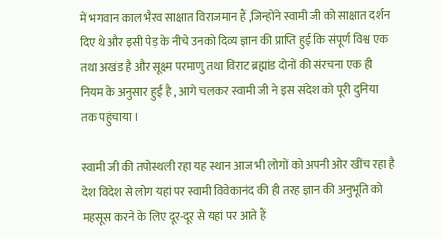में भगवान काल भैरव साक्षात विराजमान हैं ,जिन्होंने स्वामी जी को साक्षात दर्शन दिए थे और इसी पेड़ के नीचे उनको दिव्य ज्ञान की प्राप्ति हुई कि संपूर्ण विश्व एक तथा अखंड है और सूक्ष्म परमाणु तथा विराट ब्रह्मांड दोनों की संरचना एक ही नियम के अनुसार हुई है , आगे चलकर स्वामी जी ने इस संदेश को पूरी दुनिया तक पहुंचाया ।

स्वामी जी की तपोस्थली रहा यह स्थान आज भी लोगों को अपनी ओर खींच रहा है देश विदेश से लोग यहां पर स्वामी विवेकानंद की ही तरह ज्ञान की अनुभूति को महसूस करने के लिए दूर-दूर से यहां पर आते हैं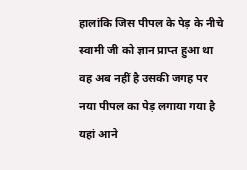हालांकि जिस पीपल के पेड़ के नीचे स्वामी जी को ज्ञान प्राप्त हुआ था वह अब नहीं है उसकी जगह पर नया पीपल का पेड़ लगाया गया है यहां आने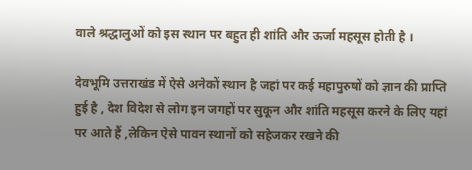वाले श्रद्धालुओं को इस स्थान पर बहुत ही शांति और ऊर्जा महसूस होती है ।

देवभूमि उत्तराखंड में ऐसे अनेकों स्थान है जहां पर कई महापुरुषों को ज्ञान की प्राप्ति हुई है , देश विदेश से लोग इन जगहों पर सुकून और शांति महसूस करने के लिए यहां पर आते हैं ,लेकिन ऐसे पावन स्थानों को सहेजकर रखने की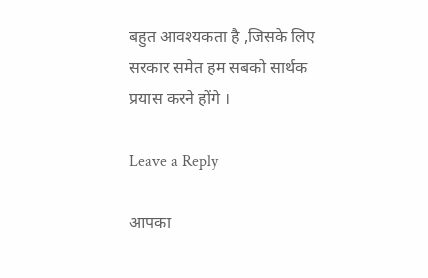बहुत आवश्यकता है ,जिसके लिए सरकार समेत हम सबको सार्थक प्रयास करने होंगे ।

Leave a Reply

आपका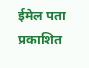ईमेल पता प्रकाशित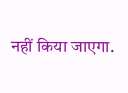नहीं किया जाएगा.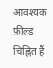आवश्यक फ़ील्ड चिह्नित हैं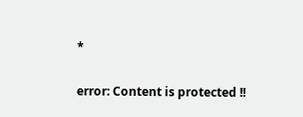*

error: Content is protected !!